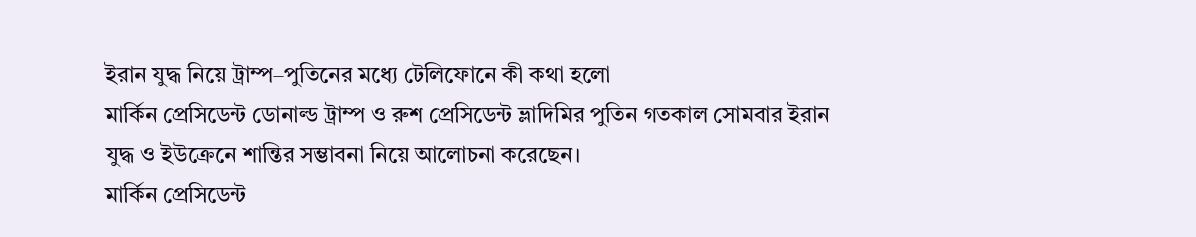ইরান যুদ্ধ নিয়ে ট্রাম্প–পুতিনের মধ্যে টেলিফোনে কী কথা হলো
মার্কিন প্রেসিডেন্ট ডোনাল্ড ট্রাম্প ও রুশ প্রেসিডেন্ট ভ্লাদিমির পুতিন গতকাল সোমবার ইরান যুদ্ধ ও ইউক্রেনে শান্তির সম্ভাবনা নিয়ে আলোচনা করেছেন।
মার্কিন প্রেসিডেন্ট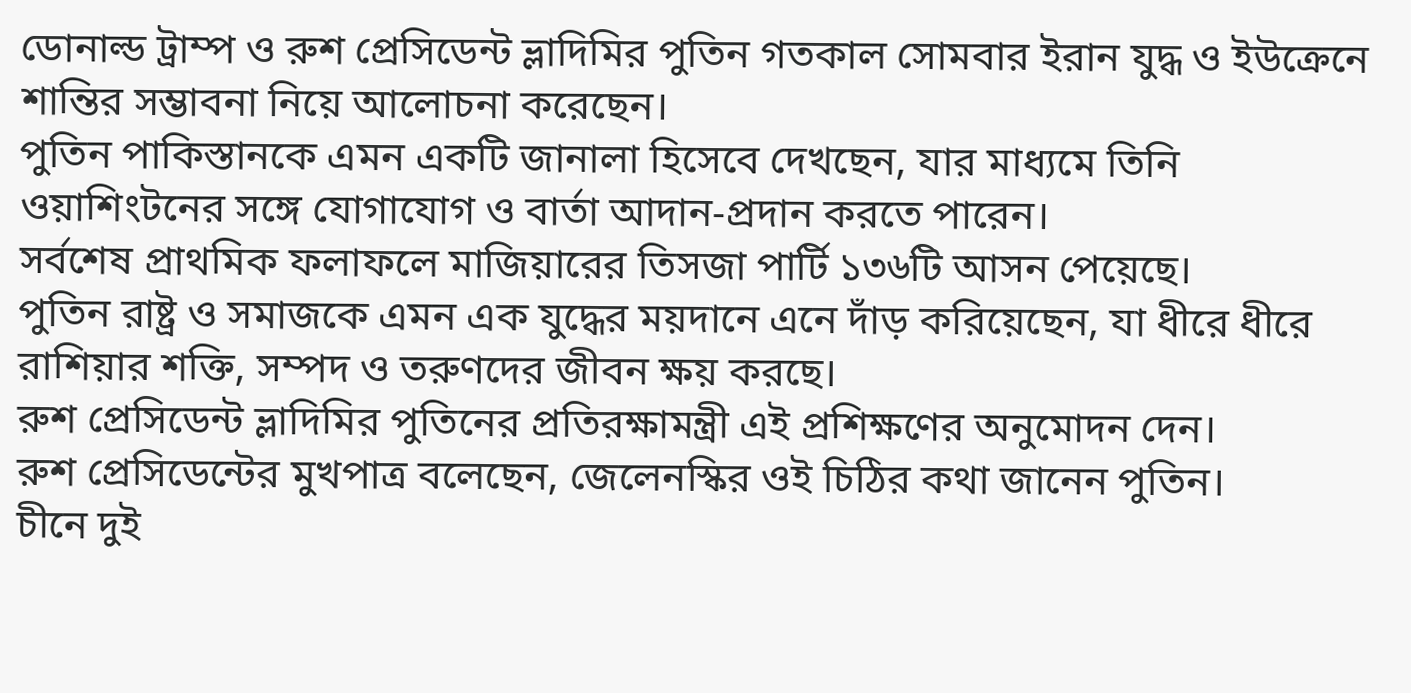ডোনাল্ড ট্রাম্প ও রুশ প্রেসিডেন্ট ভ্লাদিমির পুতিন গতকাল সোমবার ইরান যুদ্ধ ও ইউক্রেনে শান্তির সম্ভাবনা নিয়ে আলোচনা করেছেন।
পুতিন পাকিস্তানকে এমন একটি জানালা হিসেবে দেখছেন, যার মাধ্যমে তিনি ওয়াশিংটনের সঙ্গে যোগাযোগ ও বার্তা আদান-প্রদান করতে পারেন।
সর্বশেষ প্রাথমিক ফলাফলে মাজিয়ারের তিসজা পার্টি ১৩৬টি আসন পেয়েছে।
পুতিন রাষ্ট্র ও সমাজকে এমন এক যুদ্ধের ময়দানে এনে দাঁড় করিয়েছেন, যা ধীরে ধীরে রাশিয়ার শক্তি, সম্পদ ও তরুণদের জীবন ক্ষয় করছে।
রুশ প্রেসিডেন্ট ভ্লাদিমির পুতিনের প্রতিরক্ষামন্ত্রী এই প্রশিক্ষণের অনুমোদন দেন।
রুশ প্রেসিডেন্টের মুখপাত্র বলেছেন, জেলেনস্কির ওই চিঠির কথা জানেন পুতিন।
চীনে দুই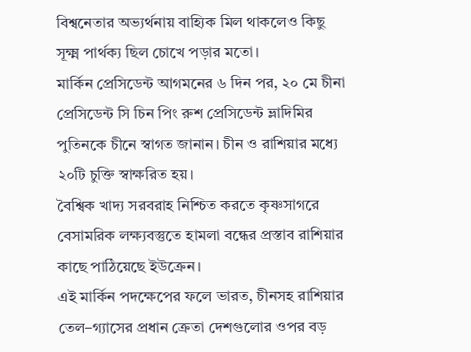বিশ্বনেতার অভ্যর্থনায় বাহ্যিক মিল থাকলেও কিছু সূক্ষ্ম পার্থক্য ছিল চোখে পড়ার মতো।
মার্কিন প্রেসিডেন্ট আগমনের ৬ দিন পর, ২০ মে চীনা প্রেসিডেন্ট সি চিন পিং রুশ প্রেসিডেন্ট ভ্লাদিমির পুতিনকে চীনে স্বাগত জানান। চীন ও রাশিয়ার মধ্যে ২০টি চুক্তি স্বাক্ষরিত হয়।
বৈশ্বিক খাদ্য সরবরাহ নিশ্চিত করতে কৃষ্ণসাগরে বেসামরিক লক্ষ্যবস্তুতে হামলা বন্ধের প্রস্তাব রাশিয়ার কাছে পাঠিয়েছে ইউক্রেন।
এই মার্কিন পদক্ষেপের ফলে ভারত, চীনসহ রাশিয়ার তেল–গ্যাসের প্রধান ক্রেতা দেশগুলোর ওপর বড়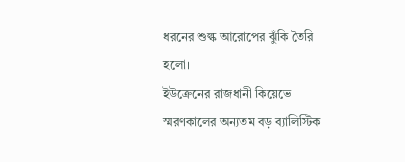ধরনের শুল্ক আরোপের ঝুঁকি তৈরি হলো।
ইউক্রেনের রাজধানী কিয়েভে স্মরণকালের অন্যতম বড় ব্যালিস্টিক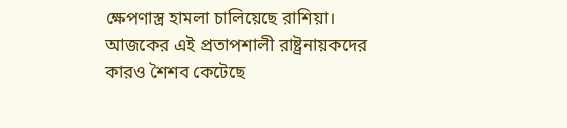ক্ষেপণাস্ত্র হামলা চালিয়েছে রাশিয়া।
আজকের এই প্রতাপশালী রাষ্ট্রনায়কদের কারও শৈশব কেটেছে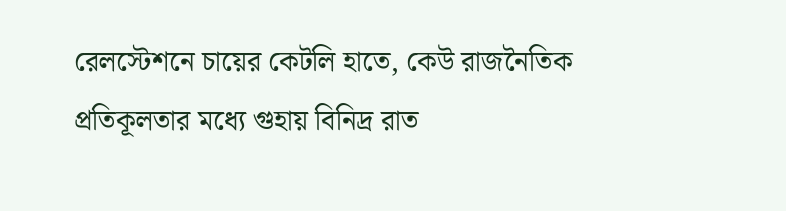রেলস্টেশনে চায়ের কেটলি হাতে, কেউ রাজনৈতিক প্রতিকূলতার মধ্যে গুহায় বিনিদ্র রাত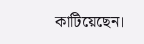কাটিয়েছেন।